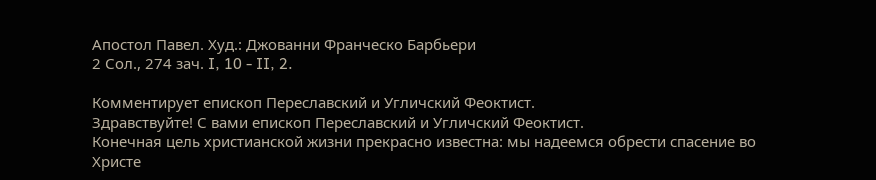Апостол Павел. Худ.: Джованни Франческо Барбьери
2 Сол., 274 зач. I, 10 - II, 2.

Комментирует епископ Переславский и Угличский Феоктист.
Здравствуйте! С вами епископ Переславский и Угличский Феоктист.
Конечная цель христианской жизни прекрасно известна: мы надеемся обрести спасение во Христе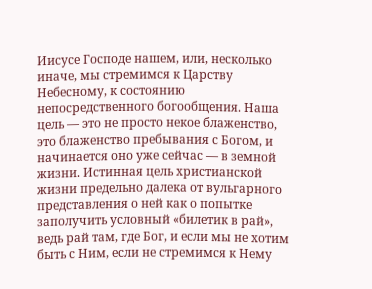Иисусе Господе нашем, или, несколько иначе, мы стремимся к Царству Небесному, к состоянию непосредственного богообщения. Наша цель — это не просто некое блаженство, это блаженство пребывания с Богом, и начинается оно уже сейчас — в земной жизни. Истинная цель христианской жизни предельно далека от вульгарного представления о ней как о попытке заполучить условный «билетик в рай», ведь рай там, где Бог, и если мы не хотим быть с Ним, если не стремимся к Нему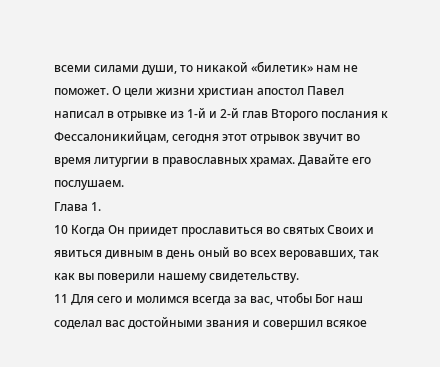всеми силами души, то никакой «билетик» нам не поможет. О цели жизни христиан апостол Павел написал в отрывке из 1-й и 2-й глав Второго послания к Фессалоникийцам, сегодня этот отрывок звучит во время литургии в православных храмах. Давайте его послушаем.
Глава 1.
10 Когда Он приидет прославиться во святых Своих и явиться дивным в день оный во всех веровавших, так как вы поверили нашему свидетельству.
11 Для сего и молимся всегда за вас, чтобы Бог наш соделал вас достойными звания и совершил всякое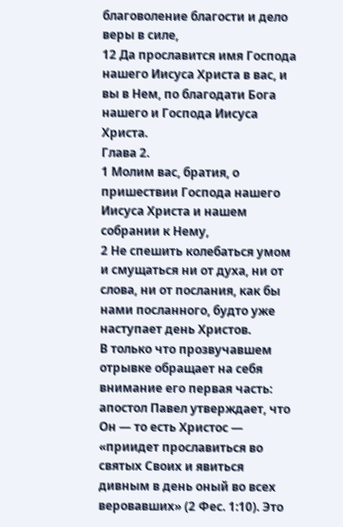благоволение благости и дело веры в силе,
12 Да прославится имя Господа нашего Иисуса Христа в вас, и вы в Нем, по благодати Бога нашего и Господа Иисуса Христа.
Глава 2.
1 Молим вас, братия, о пришествии Господа нашего Иисуса Христа и нашем собрании к Нему,
2 Не спешить колебаться умом и смущаться ни от духа, ни от слова, ни от послания, как бы нами посланного, будто уже наступает день Христов.
В только что прозвучавшем отрывке обращает на себя внимание его первая часть: апостол Павел утверждает, что Он — то есть Христос — «приидет прославиться во святых Своих и явиться дивным в день оный во всех веровавших» (2 Фес. 1:10). Это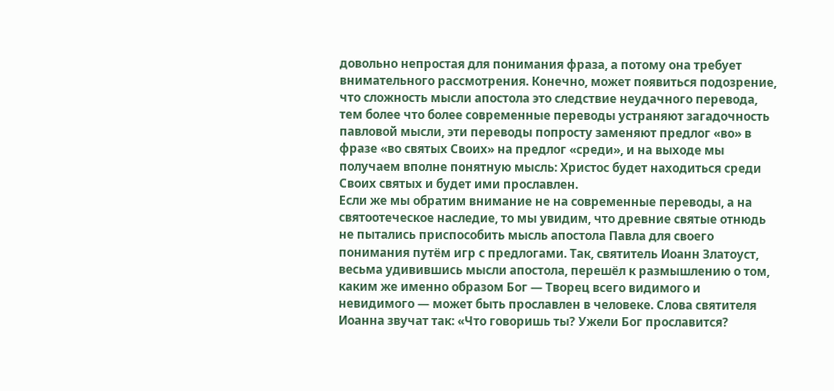довольно непростая для понимания фраза, а потому она требует внимательного рассмотрения. Конечно, может появиться подозрение, что сложность мысли апостола это следствие неудачного перевода, тем более что более современные переводы устраняют загадочность павловой мысли, эти переводы попросту заменяют предлог «во» в фразе «во святых Своих» на предлог «среди», и на выходе мы получаем вполне понятную мысль: Христос будет находиться среди Своих святых и будет ими прославлен.
Если же мы обратим внимание не на современные переводы, а на святоотеческое наследие, то мы увидим, что древние святые отнюдь не пытались приспособить мысль апостола Павла для своего понимания путём игр с предлогами. Так, святитель Иоанн Златоуст, весьма удивившись мысли апостола, перешёл к размышлению о том, каким же именно образом Бог — Творец всего видимого и невидимого — может быть прославлен в человеке. Слова святителя Иоанна звучат так: «Что говоришь ты? Ужели Бог прославится?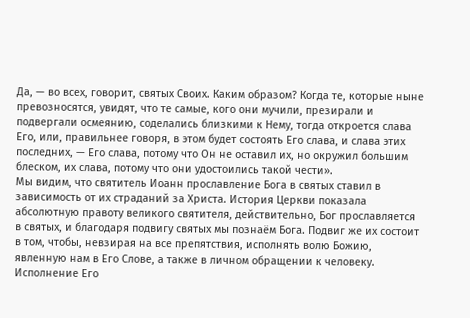Да, — во всех, говорит, святых Своих. Каким образом? Когда те, которые ныне превозносятся, увидят, что те самые, кого они мучили, презирали и подвергали осмеянию, соделались близкими к Нему, тогда откроется слава Его, или, правильнее говоря, в этом будет состоять Его слава, и слава этих последних, — Его слава, потому что Он не оставил их, но окружил большим блеском, их слава, потому что они удостоились такой чести».
Мы видим, что святитель Иоанн прославление Бога в святых ставил в зависимость от их страданий за Христа. История Церкви показала абсолютную правоту великого святителя, действительно, Бог прославляется в святых, и благодаря подвигу святых мы познаём Бога. Подвиг же их состоит в том, чтобы, невзирая на все препятствия, исполнять волю Божию, явленную нам в Его Слове, а также в личном обращении к человеку. Исполнение Его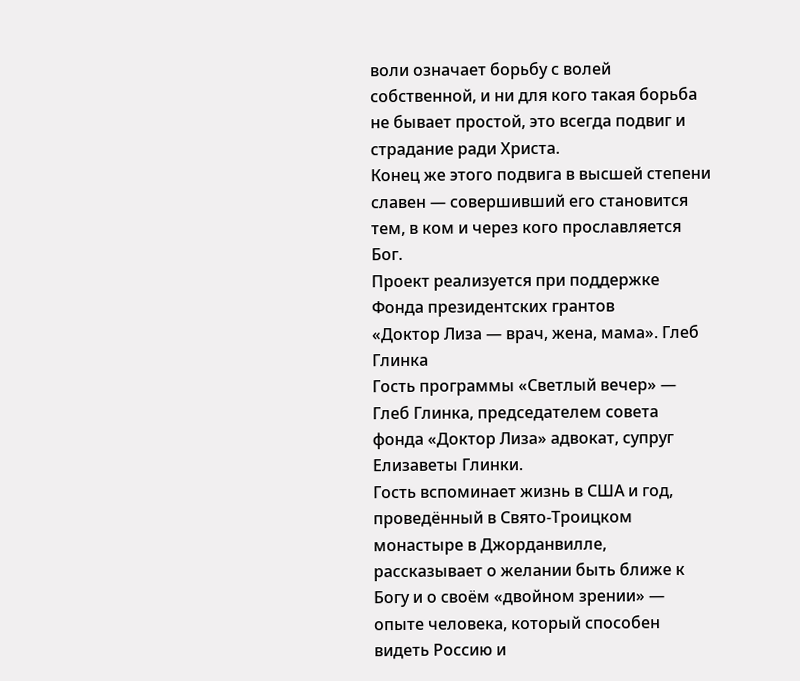воли означает борьбу с волей собственной, и ни для кого такая борьба не бывает простой, это всегда подвиг и страдание ради Христа.
Конец же этого подвига в высшей степени славен — совершивший его становится тем, в ком и через кого прославляется Бог.
Проект реализуется при поддержке Фонда президентских грантов
«Доктор Лиза — врач, жена, мама». Глеб Глинка
Гость программы «Светлый вечер» — Глеб Глинка, председателем совета фонда «Доктор Лиза» адвокат, супруг Елизаветы Глинки.
Гость вспоминает жизнь в США и год, проведённый в Свято-Троицком монастыре в Джорданвилле, рассказывает о желании быть ближе к Богу и о своём «двойном зрении» — опыте человека, который способен видеть Россию и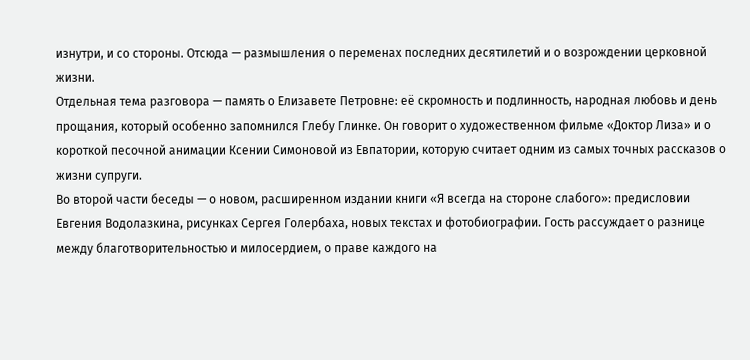изнутри, и со стороны. Отсюда — размышления о переменах последних десятилетий и о возрождении церковной жизни.
Отдельная тема разговора — память о Елизавете Петровне: её скромность и подлинность, народная любовь и день прощания, который особенно запомнился Глебу Глинке. Он говорит о художественном фильме «Доктор Лиза» и о короткой песочной анимации Ксении Симоновой из Евпатории, которую считает одним из самых точных рассказов о жизни супруги.
Во второй части беседы — о новом, расширенном издании книги «Я всегда на стороне слабого»: предисловии Евгения Водолазкина, рисунках Сергея Голербаха, новых текстах и фотобиографии. Гость рассуждает о разнице между благотворительностью и милосердием, о праве каждого на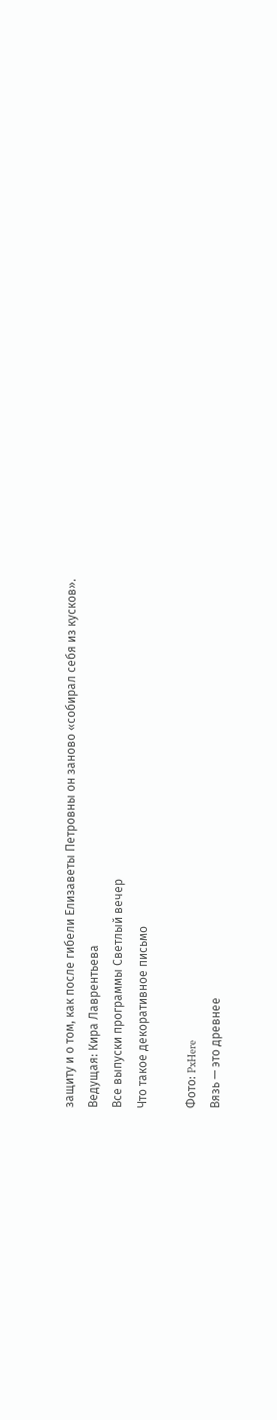защиту и о том, как после гибели Елизаветы Петровны он заново «собирал себя из кусков».
Ведущая: Кира Лаврентьева
Все выпуски программы Светлый вечер
Что такое декоративное письмо

Фото: PxHere
Вязь — это древнее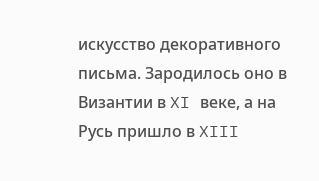искусство декоративного письма. Зародилось оно в Византии в XI веке, а на Русь пришло в XIII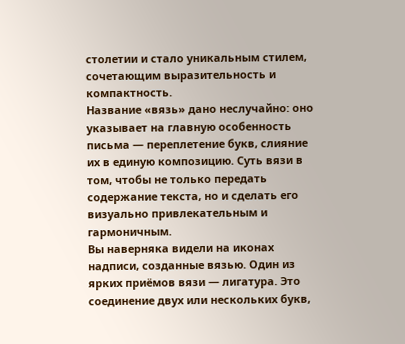столетии и стало уникальным стилем, сочетающим выразительность и компактность.
Название «вязь» дано неслучайно: оно указывает на главную особенность письма — переплетение букв, слияние их в единую композицию. Суть вязи в том, чтобы не только передать содержание текста, но и сделать его визуально привлекательным и гармоничным.
Вы наверняка видели на иконах надписи, созданные вязью. Один из ярких приёмов вязи — лигатура. Это соединение двух или нескольких букв,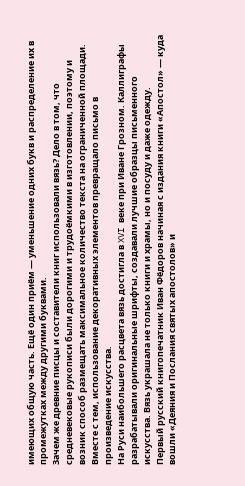имеющих общую часть. Ещё один приём — уменьшение одних букв и распределение их в промежутках между другими буквами.
Зачем же древние писцы и составители книг использовали вязь? Дело в том, что средневековые рукописи были дорогими и трудоёмкими в изготовлении, поэтому и возник способ размещать максимальное количество текста на ограниченной площади. Вместе с тем, использование декоративных элементов превращало письмо в произведение искусства.
На Руси наибольшего расцвета вязь достигла в XVI веке при Иване Грозном. Каллиграфы разрабатывали оригинальные шрифты, создавали лучшие образцы письменного искусства. Вязь украшала не только книги и храмы, но и посуду и даже одежду.
Первый русский книгопечатник Иван Фёдоров начиная с издания книги «Апостол» — куда вошли «Деяния и Послания святых апостолов» и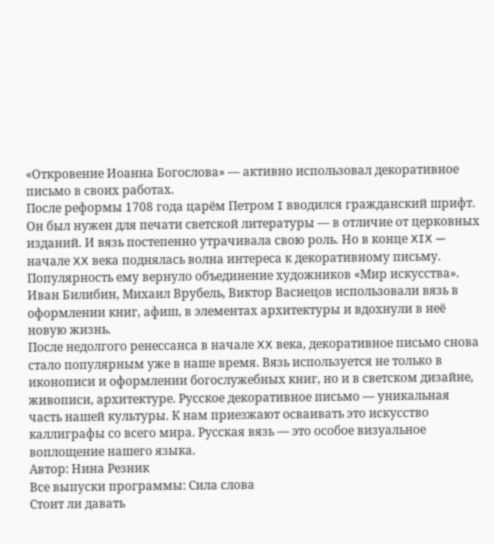«Откровение Иоанна Богослова» — активно использовал декоративное письмо в своих работах.
После реформы 1708 года царём Петром I вводился гражданский шрифт. Он был нужен для печати светской литературы — в отличие от церковных изданий. И вязь постепенно утрачивала свою роль. Но в конце XIX — начале XX века поднялась волна интереса к декоративному письму. Популярность ему вернуло объединение художников «Мир искусства». Иван Билибин, Михаил Врубель, Виктор Васнецов использовали вязь в оформлении книг, афиш, в элементах архитектуры и вдохнули в неё новую жизнь.
После недолгого ренессанса в начале XX века, декоративное письмо снова стало популярным уже в наше время. Вязь используется не только в иконописи и оформлении богослужебных книг, но и в светском дизайне, живописи, архитектуре. Русское декоративное письмо — уникальная часть нашей культуры. К нам приезжают осваивать это искусство каллиграфы со всего мира. Русская вязь — это особое визуальное воплощение нашего языка.
Автор: Нина Резник
Все выпуски программы: Сила слова
Стоит ли давать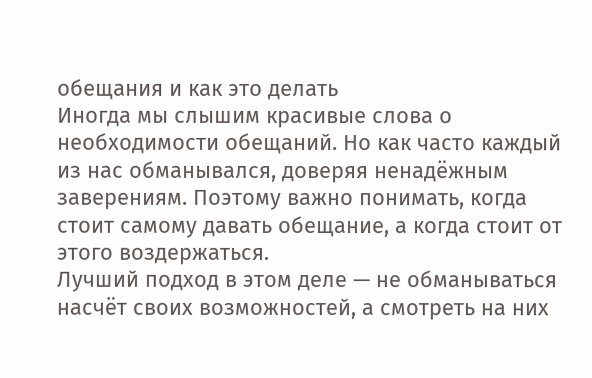обещания и как это делать
Иногда мы слышим красивые слова о необходимости обещаний. Но как часто каждый из нас обманывался, доверяя ненадёжным заверениям. Поэтому важно понимать, когда стоит самому давать обещание, а когда стоит от этого воздержаться.
Лучший подход в этом деле — не обманываться насчёт своих возможностей, а смотреть на них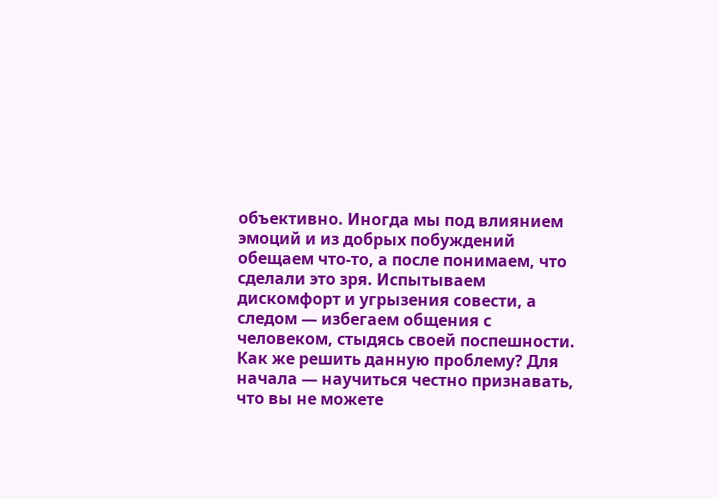объективно. Иногда мы под влиянием эмоций и из добрых побуждений обещаем что-то, а после понимаем, что сделали это зря. Испытываем дискомфорт и угрызения совести, а следом — избегаем общения с человеком, стыдясь своей поспешности. Как же решить данную проблему? Для начала — научиться честно признавать, что вы не можете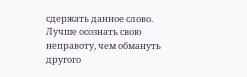сдержать данное слово. Лучше осознать свою неправоту, чем обмануть другого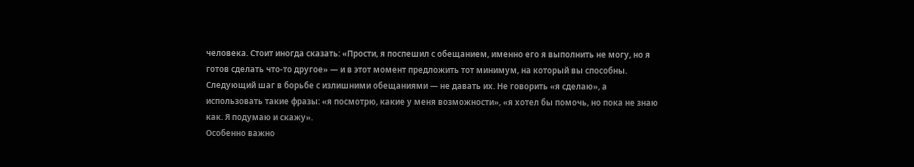человека. Стоит иногда сказать: «Прости, я поспешил с обещанием, именно его я выполнить не могу, но я готов сделать что-то другое» — и в этот момент предложить тот минимум, на который вы способны.
Следующий шаг в борьбе с излишними обещаниями — не давать их. Не говорить «я сделаю», а использовать такие фразы: «я посмотрю, какие у меня возможности», «я хотел бы помочь, но пока не знаю как. Я подумаю и скажу».
Особенно важно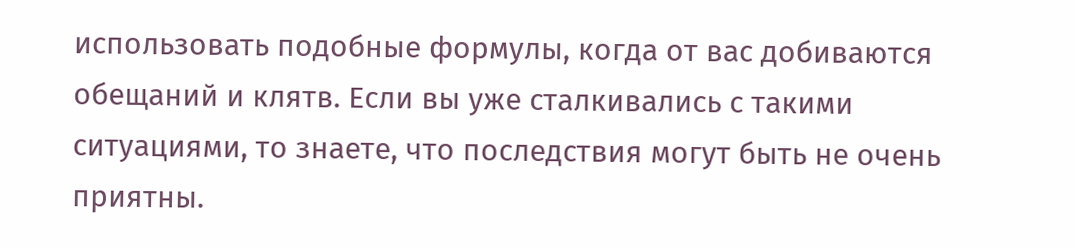использовать подобные формулы, когда от вас добиваются обещаний и клятв. Если вы уже сталкивались с такими ситуациями, то знаете, что последствия могут быть не очень приятны.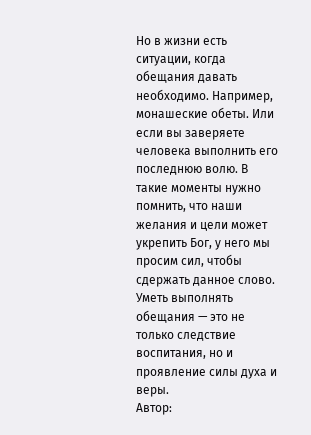Но в жизни есть ситуации, когда обещания давать необходимо. Например, монашеские обеты. Или если вы заверяете человека выполнить его последнюю волю. В такие моменты нужно помнить, что наши желания и цели может укрепить Бог, у него мы просим сил, чтобы сдержать данное слово. Уметь выполнять обещания — это не только следствие воспитания, но и проявление силы духа и веры.
Автор: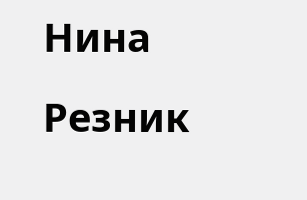Нина Резник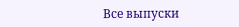Все выпуски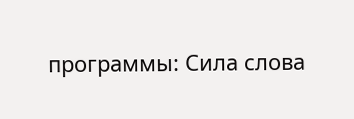программы: Сила слова